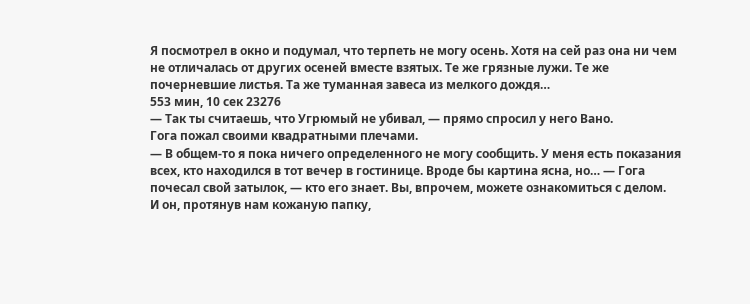Я посмотрел в окно и подумал, что терпеть не могу осень. Хотя на сей раз она ни чем не отличалась от других осеней вместе взятых. Те же грязные лужи. Те же почерневшие листья. Та же туманная завеса из мелкого дождя…
553 мин, 10 сек 23276
— Так ты считаешь, что Угрюмый не убивал, — прямо спросил у него Вано.
Гога пожал своими квадратными плечами.
— В общем-то я пока ничего определенного не могу сообщить. У меня есть показания всех, кто находился в тот вечер в гостинице. Вроде бы картина ясна, но… — Гога почесал свой затылок, — кто его знает. Вы, впрочем, можете ознакомиться с делом.
И он, протянув нам кожаную папку,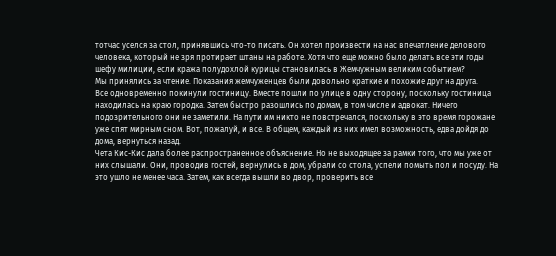тотчас уселся за стол, принявшись что-то писать. Он хотел произвести на нас впечатление делового человека, который не зря протирает штаны на работе. Хотя что еще можно было делать все эти годы шефу милиции, если кража полудохлой курицы становилась в Жемчужным великим событием?
Мы принялись за чтение. Показания жемчуженцев были довольно краткие и похожие друг на друга.
Все одновременно покинули гостиницу. Вместе пошли по улице в одну сторону, поскольку гостиница находилась на краю городка. Затем быстро разошлись по домам, в том числе и адвокат. Ничего подозрительного они не заметили. На пути им никто не повстречался, поскольку в это время горожане уже спят мирным сном. Вот, пожалуй, и все. В общем, каждый из них имел возможность, едва дойдя до дома, вернуться назад.
Чета Кис-Кис дала более распространенное объяснение. Но не выходящее за рамки того, что мы уже от них слышали. Они, проводив гостей, вернулись в дом, убрали со стола, успели помыть пол и посуду. На это ушло не менее часа. Затем, как всегда вышли во двор, проверить все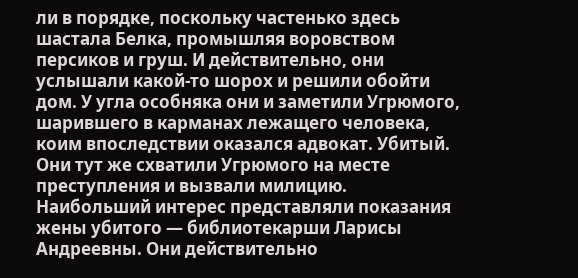ли в порядке, поскольку частенько здесь шастала Белка, промышляя воровством персиков и груш. И действительно, они услышали какой-то шорох и решили обойти дом. У угла особняка они и заметили Угрюмого, шарившего в карманах лежащего человека, коим впоследствии оказался адвокат. Убитый. Они тут же схватили Угрюмого на месте преступления и вызвали милицию.
Наибольший интерес представляли показания жены убитого — библиотекарши Ларисы Андреевны. Они действительно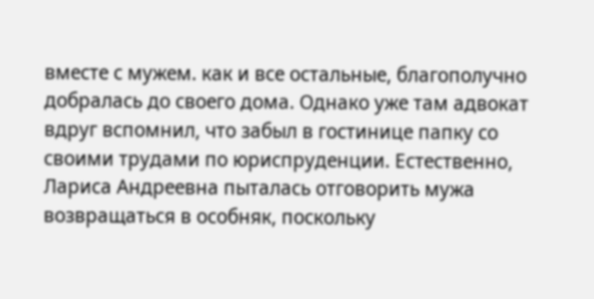вместе с мужем. как и все остальные, благополучно добралась до своего дома. Однако уже там адвокат вдруг вспомнил, что забыл в гостинице папку со своими трудами по юриспруденции. Естественно, Лариса Андреевна пыталась отговорить мужа возвращаться в особняк, поскольку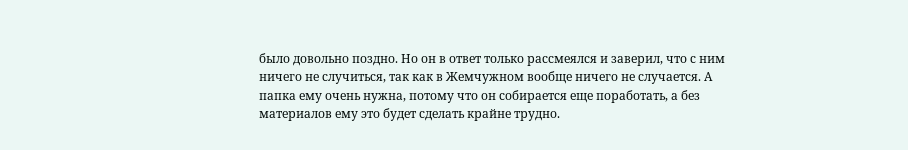было довольно поздно. Но он в ответ только рассмеялся и заверил, что с ним ничего не случиться, так как в Жемчужном вообще ничего не случается. А папка ему очень нужна, потому что он собирается еще поработать, а без материалов ему это будет сделать крайне трудно.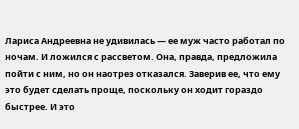Лариса Андреевна не удивилась — ее муж часто работал по ночам. И ложился с рассветом. Она, правда, предложила пойти с ним, но он наотрез отказался. Заверив ее, что ему это будет сделать проще, поскольку он ходит гораздо быстрее. И это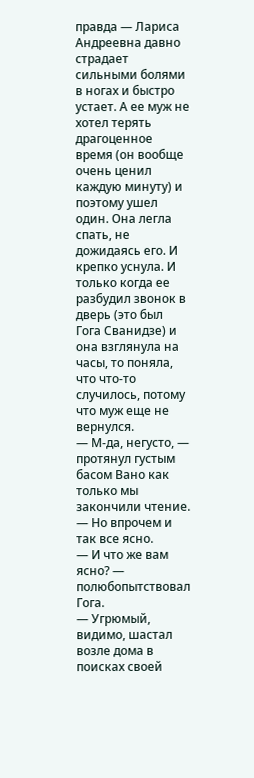правда — Лариса Андреевна давно страдает сильными болями в ногах и быстро устает. А ее муж не хотел терять драгоценное время (он вообще очень ценил каждую минуту) и поэтому ушел один. Она легла спать, не дожидаясь его. И крепко уснула. И только когда ее разбудил звонок в дверь (это был Гога Сванидзе) и она взглянула на часы, то поняла, что что-то случилось, потому что муж еще не вернулся.
— М-да, негусто, — протянул густым басом Вано как только мы закончили чтение. — Но впрочем и так все ясно.
— И что же вам ясно? — полюбопытствовал Гога.
— Угрюмый, видимо, шастал возле дома в поисках своей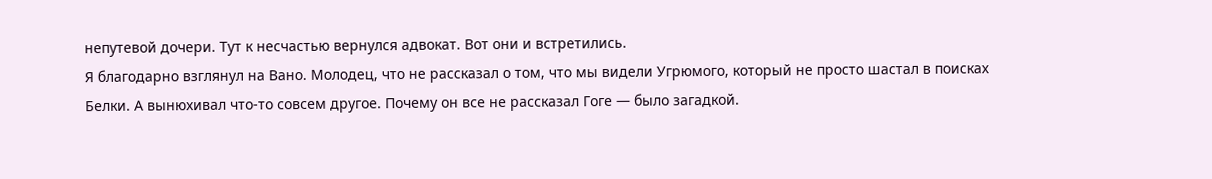непутевой дочери. Тут к несчастью вернулся адвокат. Вот они и встретились.
Я благодарно взглянул на Вано. Молодец, что не рассказал о том, что мы видели Угрюмого, который не просто шастал в поисках Белки. А вынюхивал что-то совсем другое. Почему он все не рассказал Гоге — было загадкой.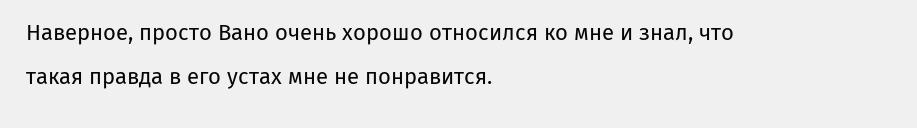Наверное, просто Вано очень хорошо относился ко мне и знал, что такая правда в его устах мне не понравится.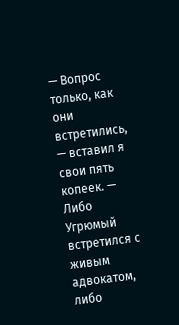— Вопрос только, как они встретились, — вставил я свои пять копеек. — Либо Угрюмый встретился с живым адвокатом, либо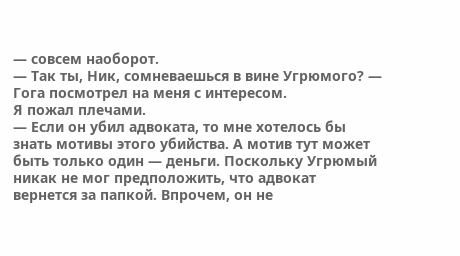— совсем наоборот.
— Так ты, Ник, сомневаешься в вине Угрюмого? — Гога посмотрел на меня с интересом.
Я пожал плечами.
— Если он убил адвоката, то мне хотелось бы знать мотивы этого убийства. А мотив тут может быть только один — деньги. Поскольку Угрюмый никак не мог предположить, что адвокат вернется за папкой. Впрочем, он не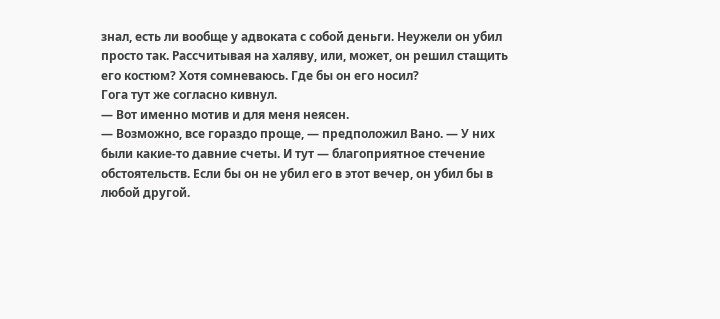знал, есть ли вообще у адвоката с собой деньги. Неужели он убил просто так. Рассчитывая на халяву, или, может, он решил стащить его костюм? Хотя сомневаюсь. Где бы он его носил?
Гога тут же согласно кивнул.
— Вот именно мотив и для меня неясен.
— Возможно, все гораздо проще, — предположил Вано. — У них были какие-то давние счеты. И тут — благоприятное стечение обстоятельств. Если бы он не убил его в этот вечер, он убил бы в любой другой.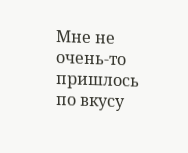Мне не очень-то пришлось по вкусу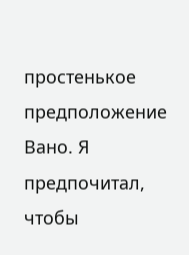простенькое предположение Вано. Я предпочитал, чтобы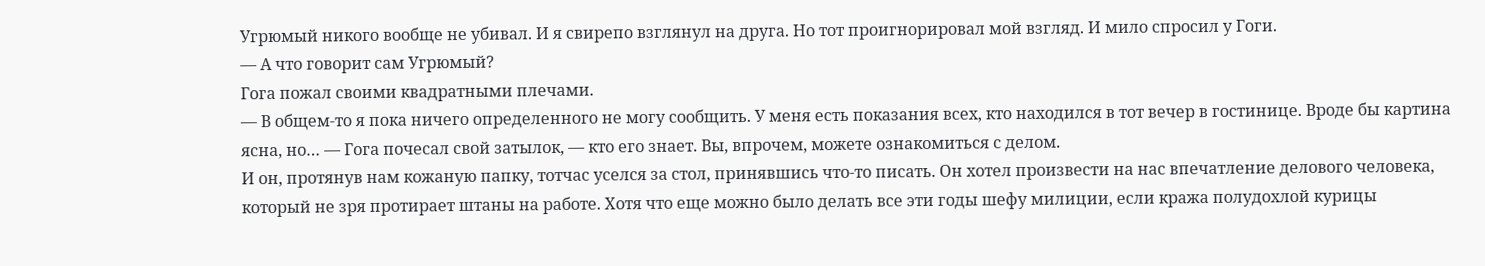Угрюмый никого вообще не убивал. И я свирепо взглянул на друга. Но тот проигнорировал мой взгляд. И мило спросил у Гоги.
— А что говорит сам Угрюмый?
Гога пожал своими квадратными плечами.
— В общем-то я пока ничего определенного не могу сообщить. У меня есть показания всех, кто находился в тот вечер в гостинице. Вроде бы картина ясна, но… — Гога почесал свой затылок, — кто его знает. Вы, впрочем, можете ознакомиться с делом.
И он, протянув нам кожаную папку, тотчас уселся за стол, принявшись что-то писать. Он хотел произвести на нас впечатление делового человека, который не зря протирает штаны на работе. Хотя что еще можно было делать все эти годы шефу милиции, если кража полудохлой курицы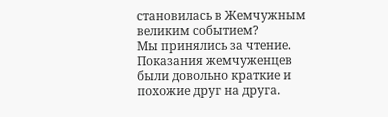становилась в Жемчужным великим событием?
Мы принялись за чтение. Показания жемчуженцев были довольно краткие и похожие друг на друга.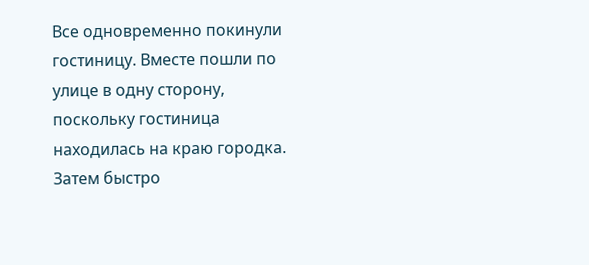Все одновременно покинули гостиницу. Вместе пошли по улице в одну сторону, поскольку гостиница находилась на краю городка. Затем быстро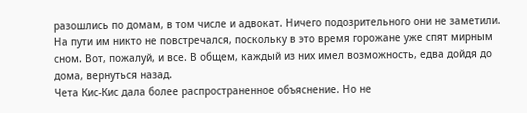разошлись по домам, в том числе и адвокат. Ничего подозрительного они не заметили. На пути им никто не повстречался, поскольку в это время горожане уже спят мирным сном. Вот, пожалуй, и все. В общем, каждый из них имел возможность, едва дойдя до дома, вернуться назад.
Чета Кис-Кис дала более распространенное объяснение. Но не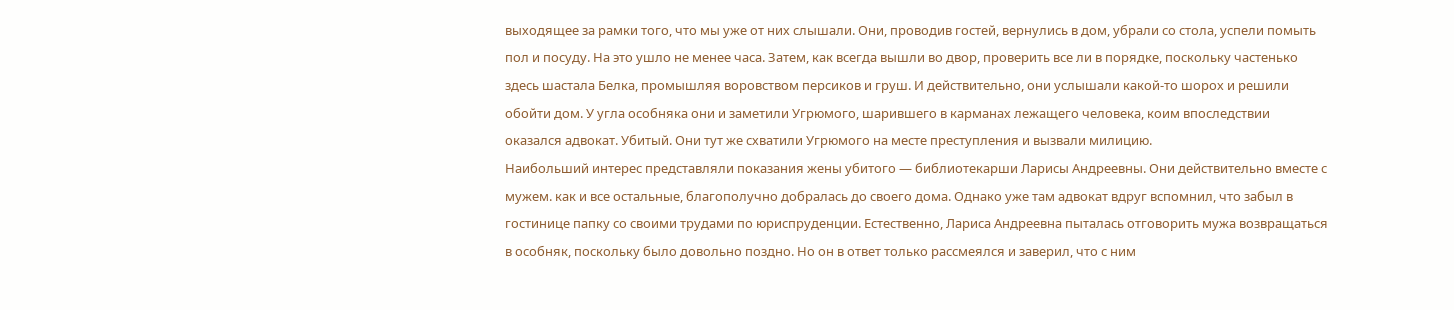выходящее за рамки того, что мы уже от них слышали. Они, проводив гостей, вернулись в дом, убрали со стола, успели помыть пол и посуду. На это ушло не менее часа. Затем, как всегда вышли во двор, проверить все ли в порядке, поскольку частенько здесь шастала Белка, промышляя воровством персиков и груш. И действительно, они услышали какой-то шорох и решили обойти дом. У угла особняка они и заметили Угрюмого, шарившего в карманах лежащего человека, коим впоследствии оказался адвокат. Убитый. Они тут же схватили Угрюмого на месте преступления и вызвали милицию.
Наибольший интерес представляли показания жены убитого — библиотекарши Ларисы Андреевны. Они действительно вместе с мужем. как и все остальные, благополучно добралась до своего дома. Однако уже там адвокат вдруг вспомнил, что забыл в гостинице папку со своими трудами по юриспруденции. Естественно, Лариса Андреевна пыталась отговорить мужа возвращаться в особняк, поскольку было довольно поздно. Но он в ответ только рассмеялся и заверил, что с ним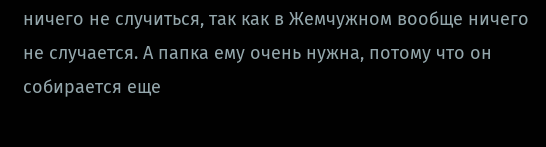ничего не случиться, так как в Жемчужном вообще ничего не случается. А папка ему очень нужна, потому что он собирается еще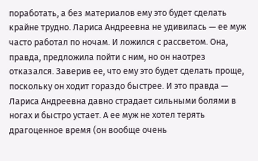поработать, а без материалов ему это будет сделать крайне трудно. Лариса Андреевна не удивилась — ее муж часто работал по ночам. И ложился с рассветом. Она, правда, предложила пойти с ним, но он наотрез отказался. Заверив ее, что ему это будет сделать проще, поскольку он ходит гораздо быстрее. И это правда — Лариса Андреевна давно страдает сильными болями в ногах и быстро устает. А ее муж не хотел терять драгоценное время (он вообще очень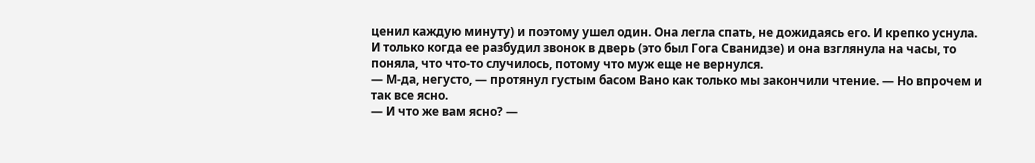ценил каждую минуту) и поэтому ушел один. Она легла спать, не дожидаясь его. И крепко уснула. И только когда ее разбудил звонок в дверь (это был Гога Сванидзе) и она взглянула на часы, то поняла, что что-то случилось, потому что муж еще не вернулся.
— М-да, негусто, — протянул густым басом Вано как только мы закончили чтение. — Но впрочем и так все ясно.
— И что же вам ясно? —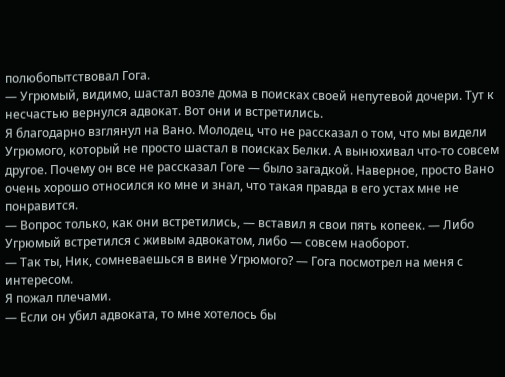полюбопытствовал Гога.
— Угрюмый, видимо, шастал возле дома в поисках своей непутевой дочери. Тут к несчастью вернулся адвокат. Вот они и встретились.
Я благодарно взглянул на Вано. Молодец, что не рассказал о том, что мы видели Угрюмого, который не просто шастал в поисках Белки. А вынюхивал что-то совсем другое. Почему он все не рассказал Гоге — было загадкой. Наверное, просто Вано очень хорошо относился ко мне и знал, что такая правда в его устах мне не понравится.
— Вопрос только, как они встретились, — вставил я свои пять копеек. — Либо Угрюмый встретился с живым адвокатом, либо — совсем наоборот.
— Так ты, Ник, сомневаешься в вине Угрюмого? — Гога посмотрел на меня с интересом.
Я пожал плечами.
— Если он убил адвоката, то мне хотелось бы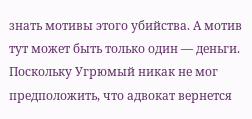знать мотивы этого убийства. А мотив тут может быть только один — деньги. Поскольку Угрюмый никак не мог предположить, что адвокат вернется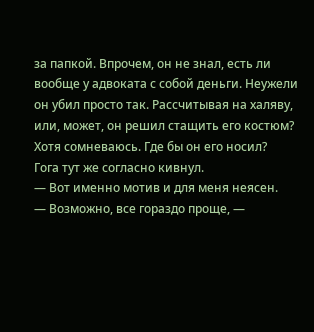за папкой. Впрочем, он не знал, есть ли вообще у адвоката с собой деньги. Неужели он убил просто так. Рассчитывая на халяву, или, может, он решил стащить его костюм? Хотя сомневаюсь. Где бы он его носил?
Гога тут же согласно кивнул.
— Вот именно мотив и для меня неясен.
— Возможно, все гораздо проще, —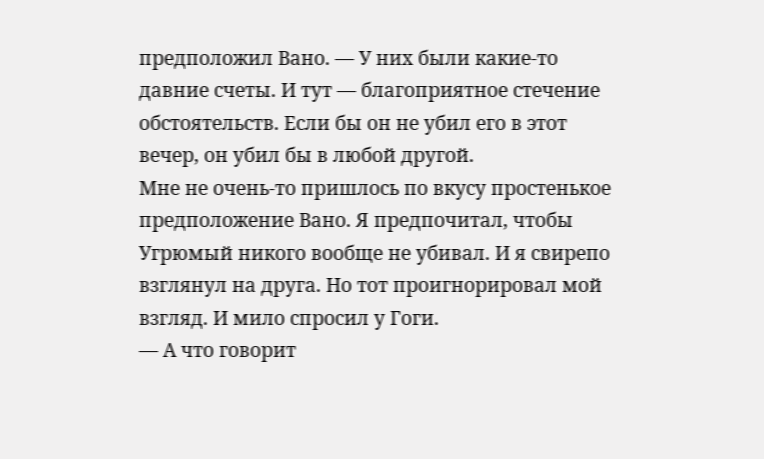предположил Вано. — У них были какие-то давние счеты. И тут — благоприятное стечение обстоятельств. Если бы он не убил его в этот вечер, он убил бы в любой другой.
Мне не очень-то пришлось по вкусу простенькое предположение Вано. Я предпочитал, чтобы Угрюмый никого вообще не убивал. И я свирепо взглянул на друга. Но тот проигнорировал мой взгляд. И мило спросил у Гоги.
— А что говорит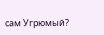сам Угрюмый?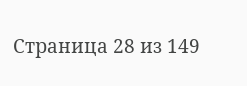Страница 28 из 149